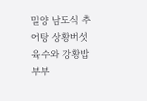밀양 남도식 추어탕 상황버섯 육수와 강황밥 부부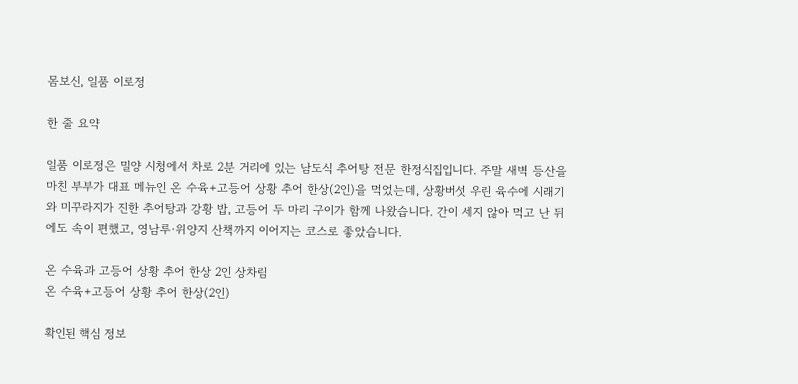몸보신, 일품 이로정

한 줄 요약

일품 이로정은 밀양 시청에서 차로 2분 거리에 있는 남도식 추어탕 전문 한정식집입니다. 주말 새벽 등산을 마친 부부가 대표 메뉴인 온 수육+고등어 상황 추어 한상(2인)을 먹었는데, 상황버섯 우린 육수에 시래기와 미꾸라지가 진한 추어탕과 강황 밥, 고등어 두 마리 구이가 함께 나왔습니다. 간이 세지 않아 먹고 난 뒤에도 속이 편했고, 영남루·위양지 산책까지 이어지는 코스로 좋았습니다.

온 수육과 고등어 상황 추어 한상 2인 상차림
온 수육+고등어 상황 추어 한상(2인)

확인된 핵심 정보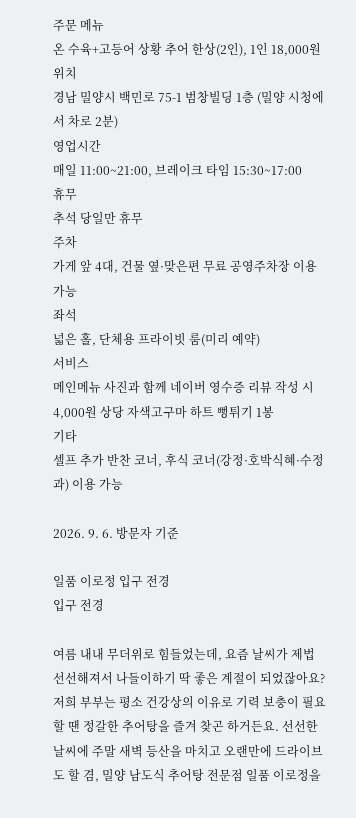주문 메뉴
온 수육+고등어 상황 추어 한상(2인), 1인 18,000원
위치
경남 밀양시 백민로 75-1 범창빌딩 1층 (밀양 시청에서 차로 2분)
영업시간
매일 11:00~21:00, 브레이크 타임 15:30~17:00
휴무
추석 당일만 휴무
주차
가게 앞 4대, 건물 옆·맞은편 무료 공영주차장 이용 가능
좌석
넓은 홀, 단체용 프라이빗 룸(미리 예약)
서비스
메인메뉴 사진과 함께 네이버 영수증 리뷰 작성 시 4,000원 상당 자색고구마 하트 뻥튀기 1봉
기타
셀프 추가 반찬 코너, 후식 코너(강정·호박식혜·수정과) 이용 가능

2026. 9. 6. 방문자 기준

일품 이로정 입구 전경
입구 전경

여름 내내 무더위로 힘들었는데, 요즘 날씨가 제법 선선해져서 나들이하기 딱 좋은 계절이 되었잖아요? 저희 부부는 평소 건강상의 이유로 기력 보충이 필요할 땐 정갈한 추어탕을 즐겨 찾곤 하거든요. 선선한 날씨에 주말 새벽 등산을 마치고 오랜만에 드라이브도 할 겸, 밀양 남도식 추어탕 전문점 일품 이로정을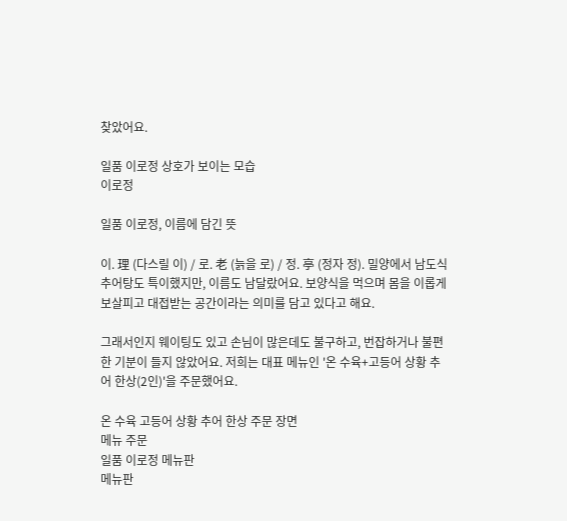찾았어요.

일품 이로정 상호가 보이는 모습
이로정

일품 이로정, 이름에 담긴 뜻

이. 理 (다스릴 이) / 로. 老 (늙을 로) / 정. 亭 (정자 정). 밀양에서 남도식 추어탕도 특이했지만, 이름도 남달랐어요. 보양식을 먹으며 몸을 이롭게 보살피고 대접받는 공간이라는 의미를 담고 있다고 해요.

그래서인지 웨이팅도 있고 손님이 많은데도 불구하고, 번잡하거나 불편한 기분이 들지 않았어요. 저희는 대표 메뉴인 '온 수육+고등어 상황 추어 한상(2인)'을 주문했어요.

온 수육 고등어 상황 추어 한상 주문 장면
메뉴 주문
일품 이로정 메뉴판
메뉴판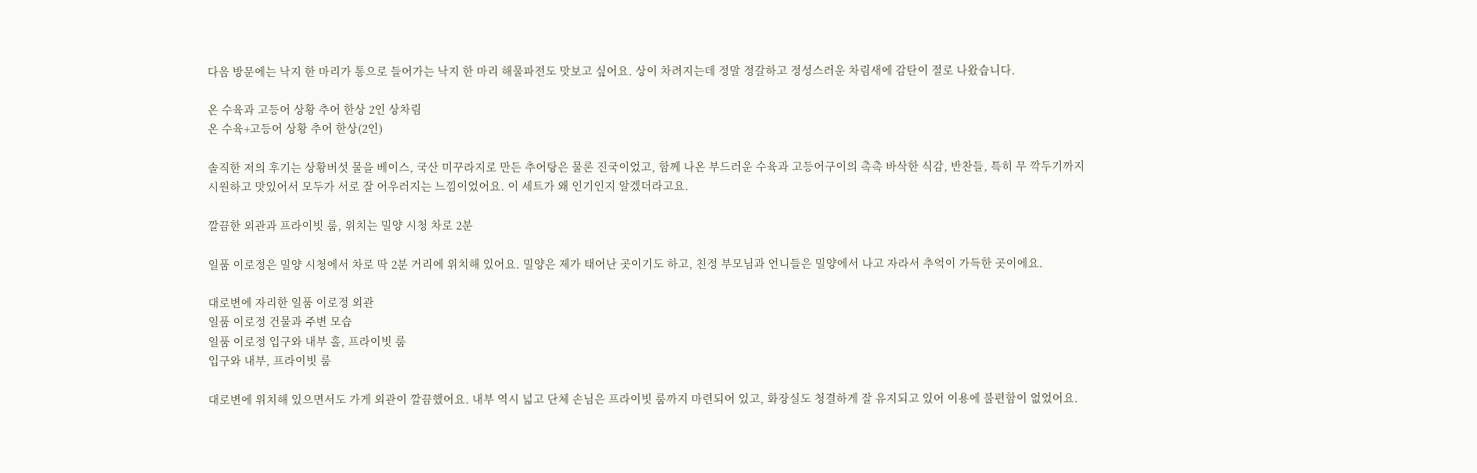다음 방문에는 낙지 한 마리가 통으로 들어가는 낙지 한 마리 해물파전도 맛보고 싶어요. 상이 차려지는데 정말 정갈하고 정성스러운 차림새에 감탄이 절로 나왔습니다.

온 수육과 고등어 상황 추어 한상 2인 상차림
온 수육+고등어 상황 추어 한상(2인)

솔직한 저의 후기는 상황버섯 물을 베이스, 국산 미꾸라지로 만든 추어탕은 물론 진국이었고, 함께 나온 부드러운 수육과 고등어구이의 촉촉 바삭한 식감, 반찬들, 특히 무 깍두기까지 시원하고 맛있어서 모두가 서로 잘 어우러지는 느낌이었어요. 이 세트가 왜 인기인지 알겠더라고요.

깔끔한 외관과 프라이빗 룸, 위치는 밀양 시청 차로 2분

일품 이로정은 밀양 시청에서 차로 딱 2분 거리에 위치해 있어요. 밀양은 제가 태어난 곳이기도 하고, 친정 부모님과 언니들은 밀양에서 나고 자라서 추억이 가득한 곳이에요.

대로변에 자리한 일품 이로정 외관
일품 이로정 건물과 주변 모습
일품 이로정 입구와 내부 홀, 프라이빗 룸
입구와 내부, 프라이빗 룸

대로변에 위치해 있으면서도 가게 외관이 깔끔했어요. 내부 역시 넓고 단체 손님은 프라이빗 룸까지 마련되어 있고, 화장실도 청결하게 잘 유지되고 있어 이용에 불편함이 없었어요.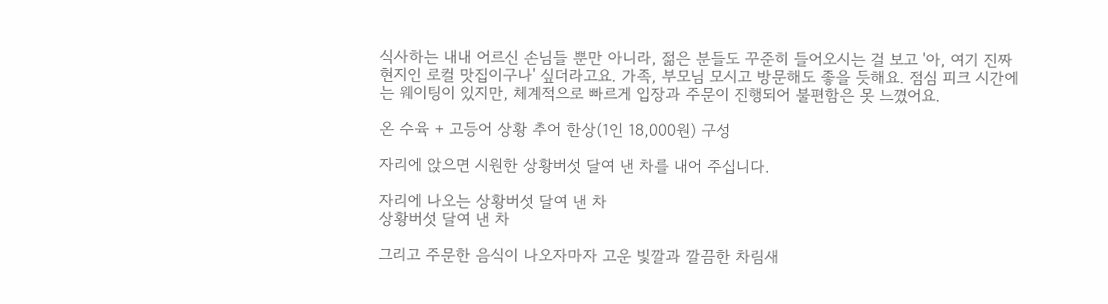식사하는 내내 어르신 손님들 뿐만 아니라, 젊은 분들도 꾸준히 들어오시는 걸 보고 '아, 여기 진짜 현지인 로컬 맛집이구나' 싶더라고요. 가족, 부모님 모시고 방문해도 좋을 듯해요. 점심 피크 시간에는 웨이팅이 있지만, 체계적으로 빠르게 입장과 주문이 진행되어 불편함은 못 느꼈어요.

온 수육 + 고등어 상황 추어 한상(1인 18,000원) 구성

자리에 앉으면 시원한 상황버섯 달여 낸 차를 내어 주십니다.

자리에 나오는 상황버섯 달여 낸 차
상황버섯 달여 낸 차

그리고 주문한 음식이 나오자마자 고운 빛깔과 깔끔한 차림새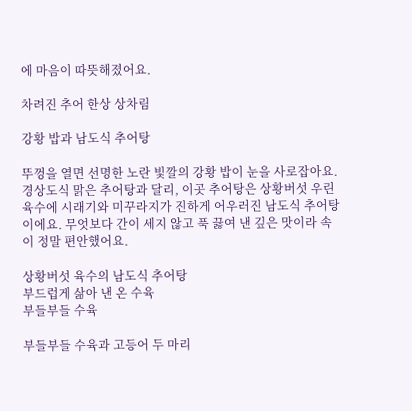에 마음이 따뜻해졌어요.

차려진 추어 한상 상차림

강황 밥과 남도식 추어탕

뚜껑을 열면 선명한 노란 빛깔의 강황 밥이 눈을 사로잡아요. 경상도식 맑은 추어탕과 달리, 이곳 추어탕은 상황버섯 우린 육수에 시래기와 미꾸라지가 진하게 어우러진 남도식 추어탕이에요. 무엇보다 간이 세지 않고 푹 끓여 낸 깊은 맛이라 속이 정말 편안했어요.

상황버섯 육수의 남도식 추어탕
부드럽게 삶아 낸 온 수육
부들부들 수육

부들부들 수육과 고등어 두 마리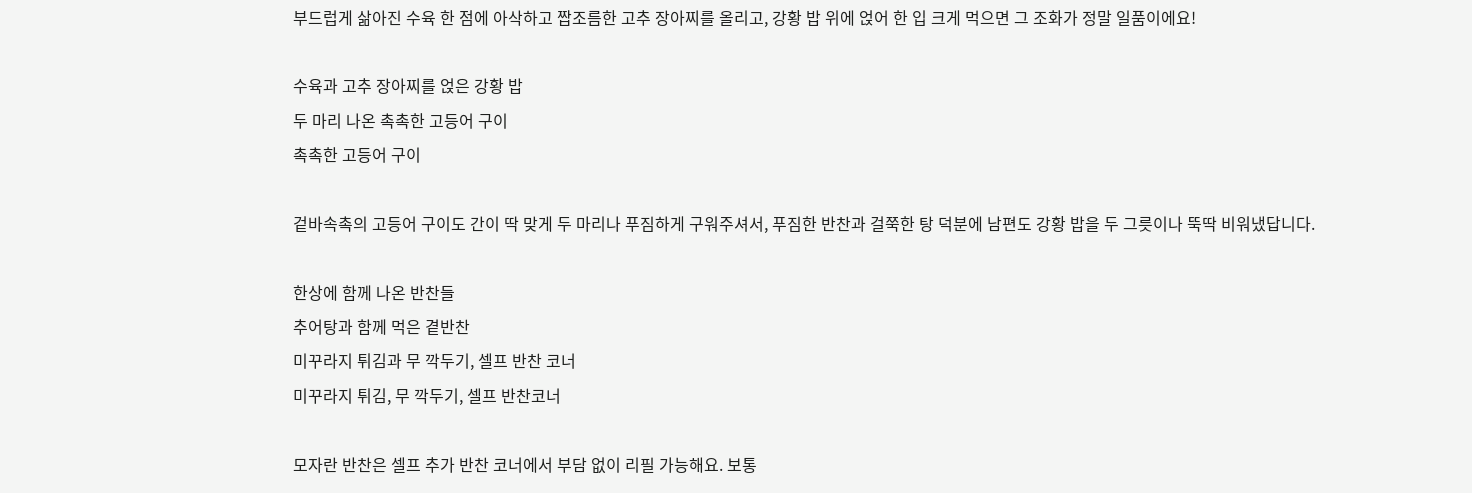부드럽게 삶아진 수육 한 점에 아삭하고 짭조름한 고추 장아찌를 올리고, 강황 밥 위에 얹어 한 입 크게 먹으면 그 조화가 정말 일품이에요!

수육과 고추 장아찌를 얹은 강황 밥
두 마리 나온 촉촉한 고등어 구이
촉촉한 고등어 구이

겉바속촉의 고등어 구이도 간이 딱 맞게 두 마리나 푸짐하게 구워주셔서, 푸짐한 반찬과 걸쭉한 탕 덕분에 남편도 강황 밥을 두 그릇이나 뚝딱 비워냈답니다.

한상에 함께 나온 반찬들
추어탕과 함께 먹은 곁반찬
미꾸라지 튀김과 무 깍두기, 셀프 반찬 코너
미꾸라지 튀김, 무 깍두기, 셀프 반찬코너

모자란 반찬은 셀프 추가 반찬 코너에서 부담 없이 리필 가능해요. 보통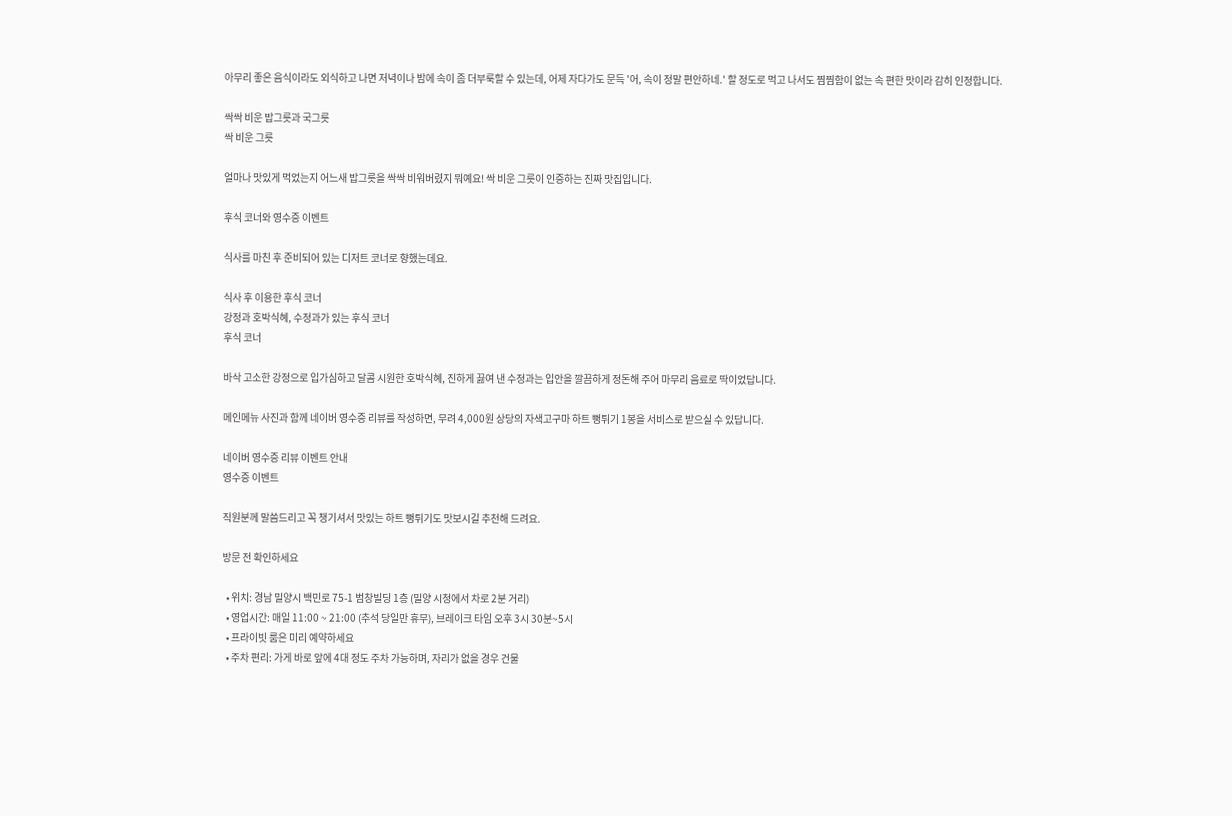아무리 좋은 음식이라도 외식하고 나면 저녁이나 밤에 속이 좀 더부룩할 수 있는데, 어제 자다가도 문득 '어, 속이 정말 편안하네.' 할 정도로 먹고 나서도 찜찜함이 없는 속 편한 맛이라 감히 인정합니다.

싹싹 비운 밥그릇과 국그릇
싹 비운 그릇

얼마나 맛있게 먹었는지 어느새 밥그릇을 싹싹 비워버렸지 뭐예요! 싹 비운 그릇이 인증하는 진짜 맛집입니다.

후식 코너와 영수증 이벤트

식사를 마친 후 준비되어 있는 디저트 코너로 향했는데요.

식사 후 이용한 후식 코너
강정과 호박식혜, 수정과가 있는 후식 코너
후식 코너

바삭 고소한 강정으로 입가심하고 달콤 시원한 호박식혜, 진하게 끓여 낸 수정과는 입안을 깔끔하게 정돈해 주어 마무리 음료로 딱이었답니다.

메인메뉴 사진과 함께 네이버 영수증 리뷰를 작성하면, 무려 4,000원 상당의 자색고구마 하트 뻥튀기 1봉을 서비스로 받으실 수 있답니다.

네이버 영수증 리뷰 이벤트 안내
영수증 이벤트

직원분께 말씀드리고 꼭 챙기셔서 맛있는 하트 뻥튀기도 맛보시길 추천해 드려요.

방문 전 확인하세요

  • 위치: 경남 밀양시 백민로 75-1 범창빌딩 1층 (밀양 시청에서 차로 2분 거리)
  • 영업시간: 매일 11:00 ~ 21:00 (추석 당일만 휴무), 브레이크 타임 오후 3시 30분~5시
  • 프라이빗 룸은 미리 예약하세요
  • 주차 편리: 가게 바로 앞에 4대 정도 주차 가능하며, 자리가 없을 경우 건물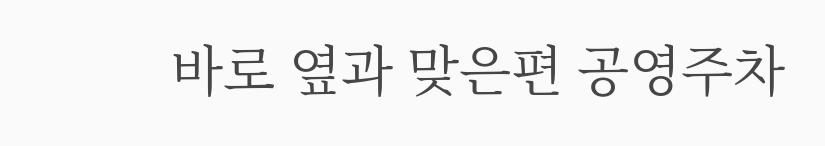바로 옆과 맞은편 공영주차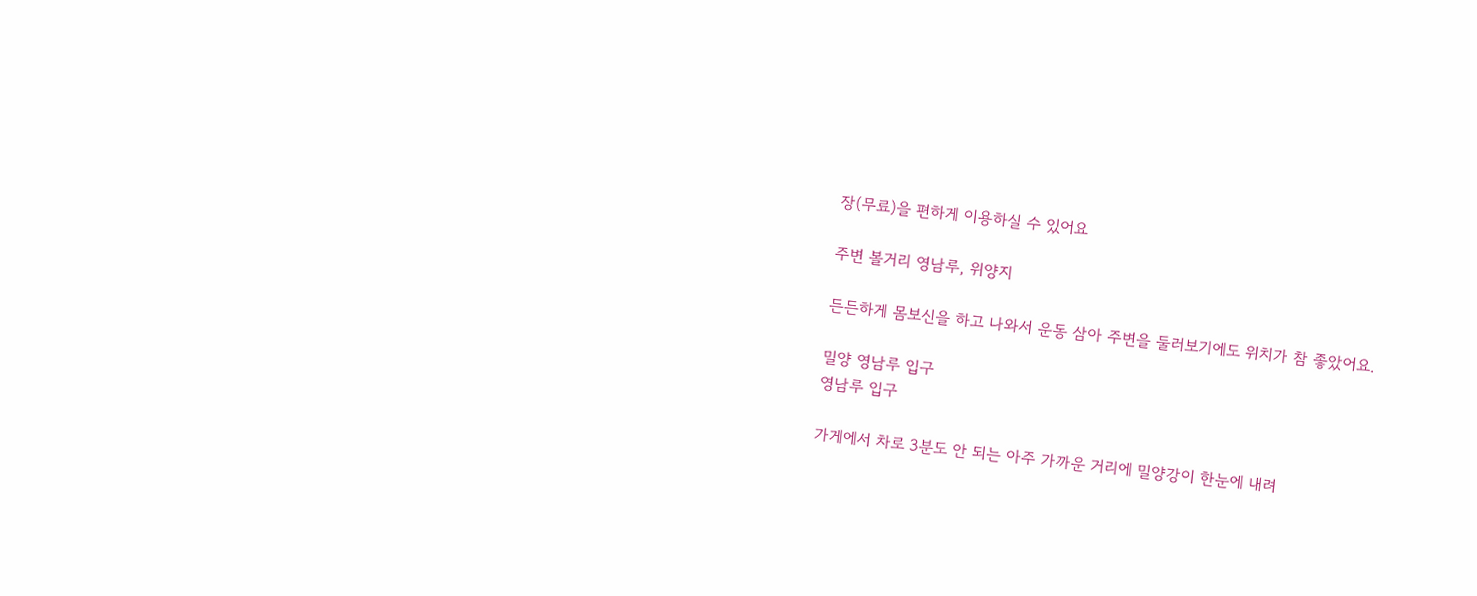장(무료)을 편하게 이용하실 수 있어요

주변 볼거리 영남루, 위양지

든든하게 몸보신을 하고 나와서 운동 삼아 주변을 둘러보기에도 위치가 참 좋았어요.

밀양 영남루 입구
영남루 입구

가게에서 차로 3분도 안 되는 아주 가까운 거리에 밀양강이 한눈에 내려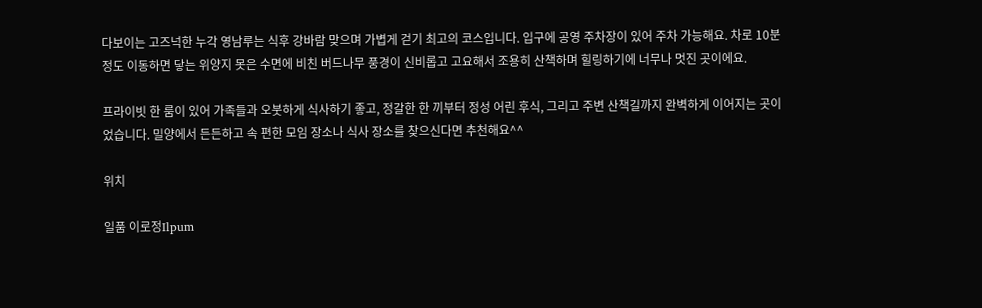다보이는 고즈넉한 누각 영남루는 식후 강바람 맞으며 가볍게 걷기 최고의 코스입니다. 입구에 공영 주차장이 있어 주차 가능해요. 차로 10분 정도 이동하면 닿는 위양지 못은 수면에 비친 버드나무 풍경이 신비롭고 고요해서 조용히 산책하며 힐링하기에 너무나 멋진 곳이에요.

프라이빗 한 룸이 있어 가족들과 오붓하게 식사하기 좋고, 정갈한 한 끼부터 정성 어린 후식, 그리고 주변 산책길까지 완벽하게 이어지는 곳이었습니다. 밀양에서 든든하고 속 편한 모임 장소나 식사 장소를 찾으신다면 추천해요^^

위치

일품 이로정Ilpum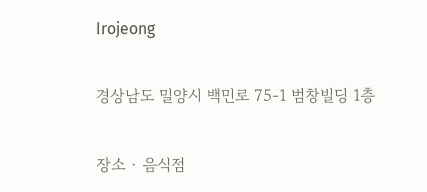Irojeong

경상남도 밀양시 백민로 75-1 범창빌딩 1층

장소 · 음식점